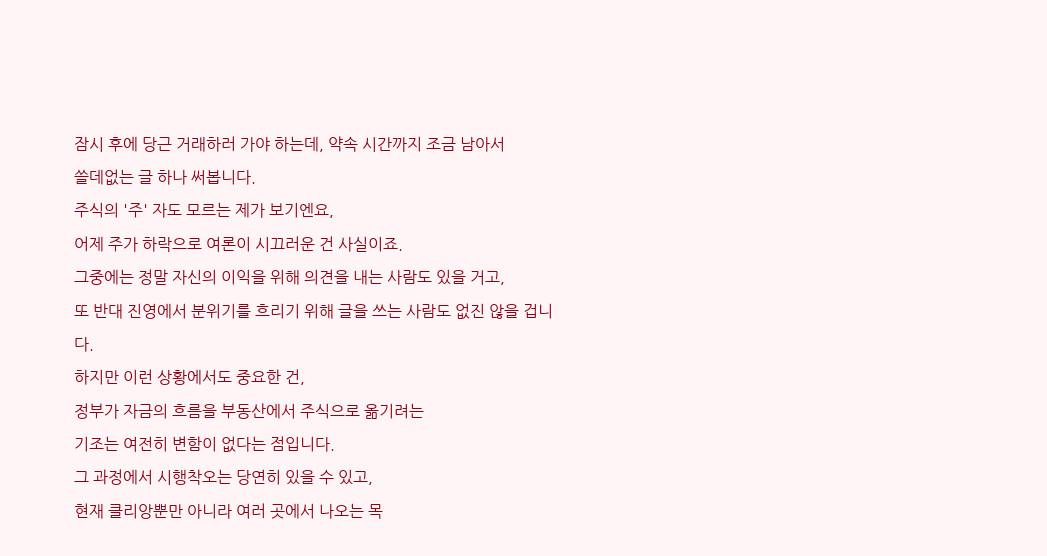잠시 후에 당근 거래하러 가야 하는데, 약속 시간까지 조금 남아서
쓸데없는 글 하나 써봅니다.
주식의 '주' 자도 모르는 제가 보기엔요,
어제 주가 하락으로 여론이 시끄러운 건 사실이죠.
그중에는 정말 자신의 이익을 위해 의견을 내는 사람도 있을 거고,
또 반대 진영에서 분위기를 흐리기 위해 글을 쓰는 사람도 없진 않을 겁니다.
하지만 이런 상황에서도 중요한 건,
정부가 자금의 흐름을 부동산에서 주식으로 옮기려는
기조는 여전히 변함이 없다는 점입니다.
그 과정에서 시행착오는 당연히 있을 수 있고,
현재 클리앙뿐만 아니라 여러 곳에서 나오는 목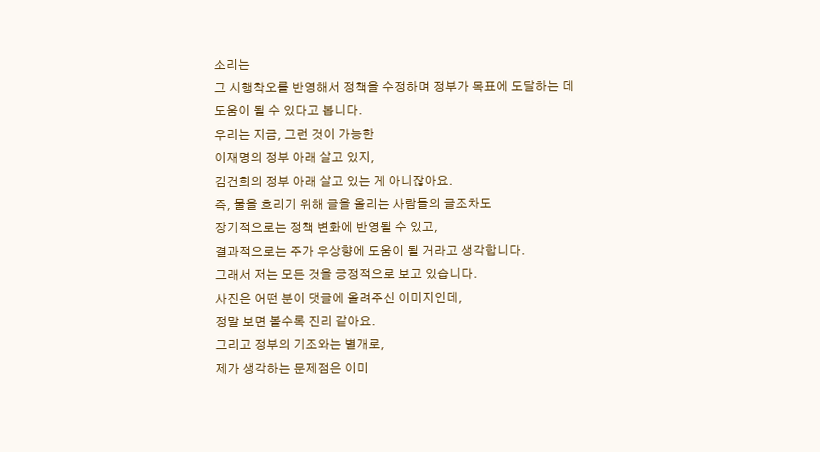소리는
그 시행착오를 반영해서 정책을 수정하며 정부가 목표에 도달하는 데
도움이 될 수 있다고 봅니다.
우리는 지금, 그런 것이 가능한
이재명의 정부 아래 살고 있지,
김건희의 정부 아래 살고 있는 게 아니잖아요.
즉, 물을 흐리기 위해 글을 올리는 사람들의 글조차도
장기적으로는 정책 변화에 반영될 수 있고,
결과적으로는 주가 우상향에 도움이 될 거라고 생각합니다.
그래서 저는 모든 것을 긍정적으로 보고 있습니다.
사진은 어떤 분이 댓글에 올려주신 이미지인데,
정말 보면 볼수록 진리 같아요.
그리고 정부의 기조와는 별개로,
제가 생각하는 문제점은 이미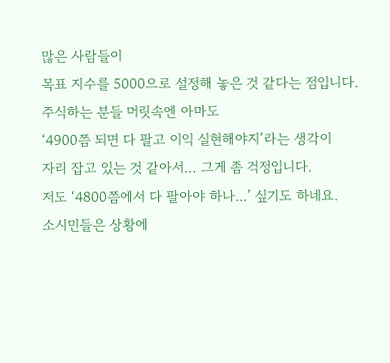많은 사람들이
목표 지수를 5000으로 설정해 놓은 것 같다는 점입니다.
주식하는 분들 머릿속엔 아마도
‘4900쯤 되면 다 팔고 이익 실현해야지’라는 생각이
자리 잡고 있는 것 같아서… 그게 좀 걱정입니다.
저도 ‘4800쯤에서 다 팔아야 하나...’ 싶기도 하네요.
소시민들은 상황에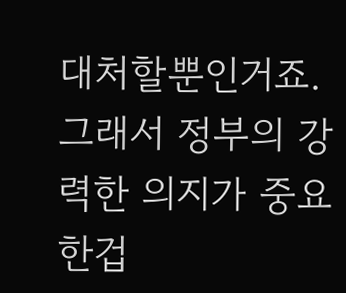대처할뿐인거죠.
그래서 정부의 강력한 의지가 중요한겁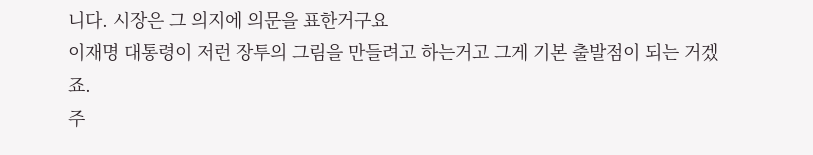니다. 시장은 그 의지에 의문을 표한거구요
이재명 대통령이 저런 장투의 그림을 만들려고 하는거고 그게 기본 출발점이 되는 거겠죠.
주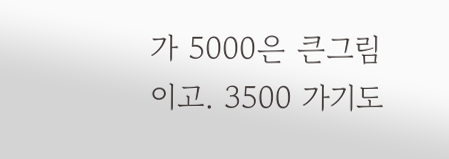가 5000은 큰그림이고. 3500 가기도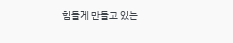힘들게 만들고 있는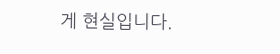게 현실입니다.